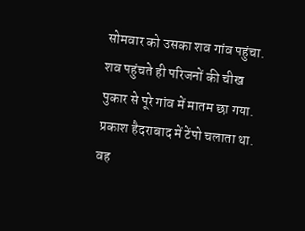सोमवार को उसका शव गांव पहुंचा. शव पहुंचते ही परिजनों की चीख पुकार से पूरे गांव में मातम छा गया. प्रकाश हैदराबाद में टेंपो चलाता था. वह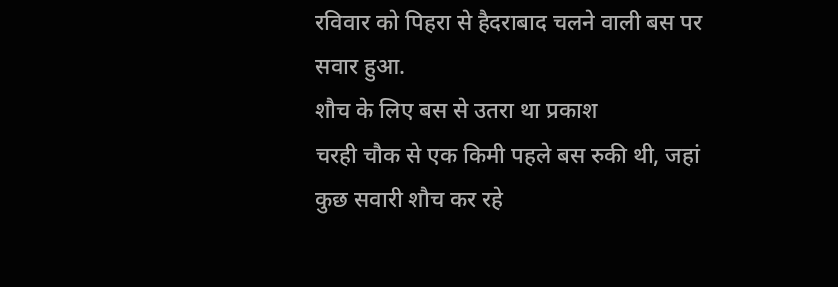रविवार को पिहरा से हैदराबाद चलने वाली बस पर सवार हुआ.
शौच के लिए बस से उतरा था प्रकाश
चरही चौक से एक किमी पहले बस रुकी थी, जहां कुछ सवारी शौच कर रहे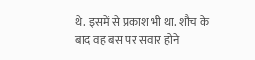थे. इसमें से प्रकाश भी था. शौच के बाद वह बस पर सवार होने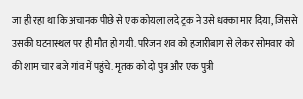जा ही रहा था कि अचानक पीछे से एक कोयला लदे ट्रक ने उसे धक्का मार दिया, जिससे उसकी घटनास्थल पर ही मौत हो गयी. परिजन शव को हजारीबाग से लेकर सोमवार को की शाम चार बजे गांव में पहुंचे. मृतक को दो पुत्र और एक पुत्री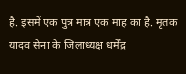है. इसमें एक पुत्र मात्र एक माह का है. मृतक यादव सेना के जिलाध्यक्ष धर्मेंद्र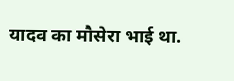यादव का मौसेरा भाई था.